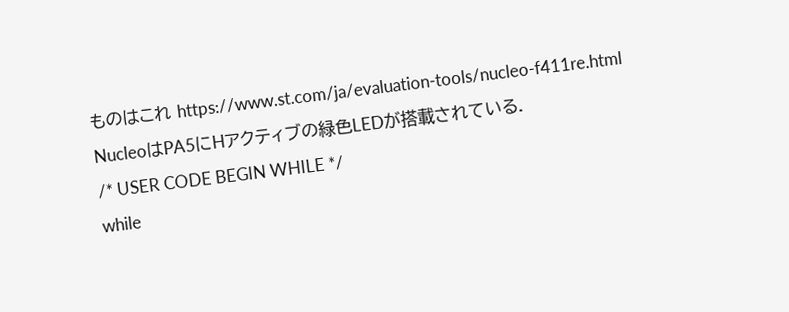ものはこれ https://www.st.com/ja/evaluation-tools/nucleo-f411re.html
NucleoはPA5にHアクティブの緑色LEDが搭載されている.
/* USER CODE BEGIN WHILE */
while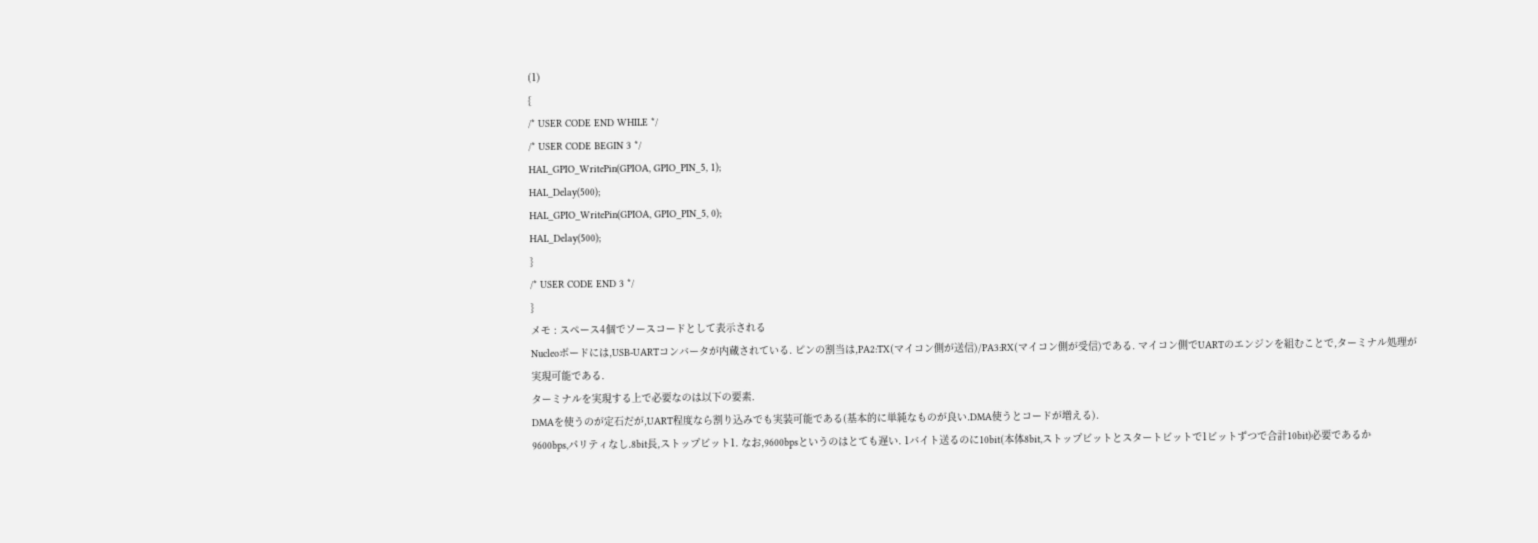(1)
{
/* USER CODE END WHILE */
/* USER CODE BEGIN 3 */
HAL_GPIO_WritePin(GPIOA, GPIO_PIN_5, 1);
HAL_Delay(500);
HAL_GPIO_WritePin(GPIOA, GPIO_PIN_5, 0);
HAL_Delay(500);
}
/* USER CODE END 3 */
}
メモ : スペース4個でソースコードとして表示される
Nucleoボードには,USB-UARTコンバータが内蔵されている. ピンの割当は,PA2:TX(マイコン側が送信)/PA3:RX(マイコン側が受信)である. マイコン側でUARTのエンジンを組むことで,ターミナル処理が実現可能である.
ターミナルを実現する上で必要なのは以下の要素.
DMAを使うのが定石だが,UART程度なら割り込みでも実装可能である(基本的に単純なものが良い.DMA使うとコードが増える).
9600bps,パリティなし.8bit長,ストップビット1. なお,9600bpsというのはとても遅い. 1バイト送るのに10bit(本体8bit,ストップビットとスタートビットで1ビットずつで合計10bit)必要であるか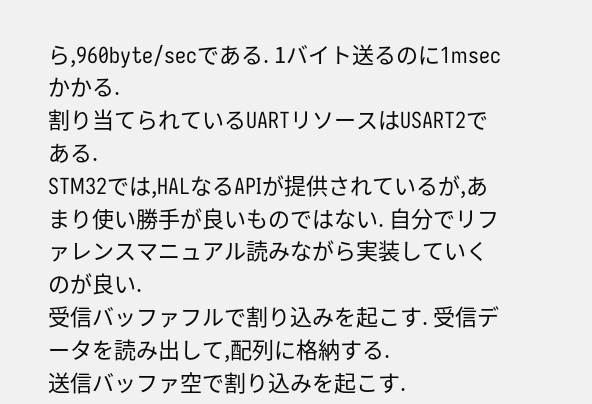ら,960byte/secである. 1バイト送るのに1msecかかる.
割り当てられているUARTリソースはUSART2である.
STM32では,HALなるAPIが提供されているが,あまり使い勝手が良いものではない. 自分でリファレンスマニュアル読みながら実装していくのが良い.
受信バッファフルで割り込みを起こす. 受信データを読み出して,配列に格納する.
送信バッファ空で割り込みを起こす.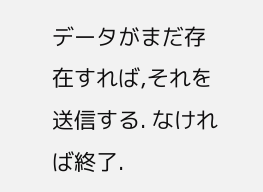データがまだ存在すれば,それを送信する. なければ終了.